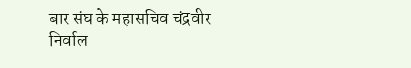बार संघ के महासचिव चंद्रवीर निर्वाल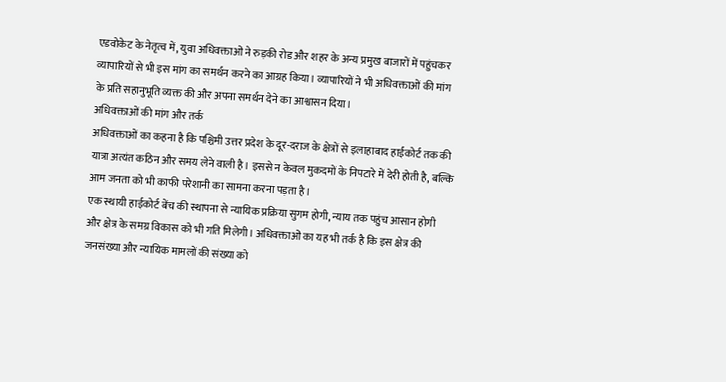एडवोकेट के नेतृत्व में, युवा अधिवक्ताओं ने रुड़की रोड और शहर के अन्य प्रमुख बाजारों में पहुंचकर व्यापारियों से भी इस मांग का समर्थन करने का आग्रह किया। व्यापारियों ने भी अधिवक्ताओं की मांग के प्रति सहानुभूति व्यक्त की और अपना समर्थन देने का आश्वासन दिया।
अधिवक्ताओं की मांग और तर्क
अधिवक्ताओं का कहना है कि पश्चिमी उत्तर प्रदेश के दूर-दराज के क्षेत्रों से इलाहाबाद हाईकोर्ट तक की यात्रा अत्यंत कठिन और समय लेने वाली है। इससे न केवल मुकदमों के निपटारे में देरी होती है, बल्कि आम जनता को भी काफी परेशानी का सामना करना पड़ता है।
एक स्थायी हाईकोर्ट बेंच की स्थापना से न्यायिक प्रक्रिया सुगम होगी, न्याय तक पहुंच आसान होगी और क्षेत्र के समग्र विकास को भी गति मिलेगी। अधिवक्ताओं का यह भी तर्क है कि इस क्षेत्र की जनसंख्या और न्यायिक मामलों की संख्या को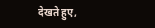देखते हुए,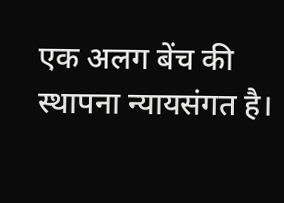एक अलग बेंच की स्थापना न्यायसंगत है।